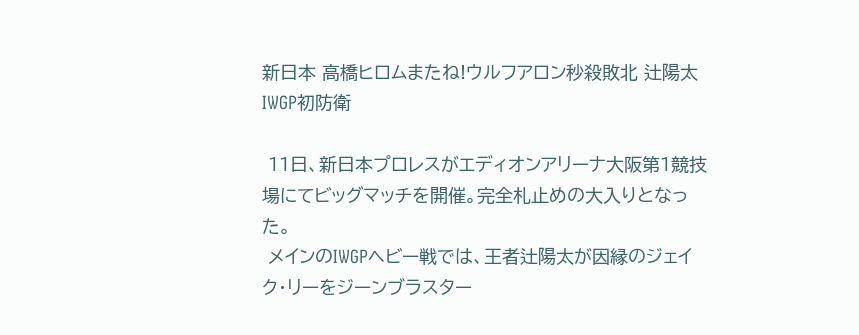新日本 高橋ヒロムまたね!ウルフアロン秒殺敗北 辻陽太IWGP初防衛

 11日、新日本プロレスがエディオンアリーナ大阪第1競技場にてビッグマッチを開催。完全札止めの大入りとなった。
 メインのIWGPヘビー戦では、王者辻陽太が因縁のジェイク・リーをジーンブラスター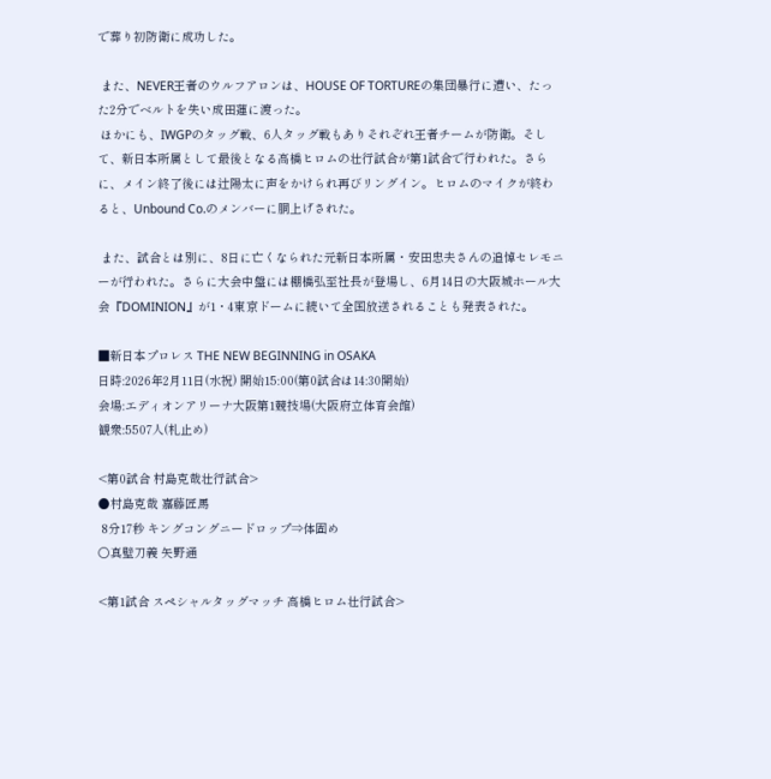で葬り初防衛に成功した。

 また、NEVER王者のウルフアロンは、HOUSE OF TORTUREの集団暴行に遭い、たった2分でベルトを失い成田蓮に渡った。
 ほかにも、IWGPのタッグ戦、6人タッグ戦もありそれぞれ王者チームが防衛。そして、新日本所属として最後となる高橋ヒロムの壮行試合が第1試合で行われた。さらに、メイン終了後には辻陽太に声をかけられ再びリングイン。ヒロムのマイクが終わると、Unbound Co.のメンバーに胴上げされた。

 また、試合とは別に、8日に亡くなられた元新日本所属・安田忠夫さんの追悼セレモニーが行われた。さらに大会中盤には棚橋弘至社長が登場し、6月14日の大阪城ホール大会『DOMINION』が1・4東京ドームに続いて全国放送されることも発表された。

■新日本プロレス THE NEW BEGINNING in OSAKA
日時:2026年2月11日(水祝) 開始15:00(第0試合は14:30開始)
会場:エディオンアリーナ大阪第1競技場(大阪府立体育会館)
観衆:5507人(札止め)

<第0試合 村島克哉壮行試合>
●村島克哉 嘉藤匠馬
 8分17秒 キングコングニードロップ⇒体固め
〇真壁刀義 矢野通

<第1試合 スペシャルタッグマッチ 高橋ヒロム壮行試合>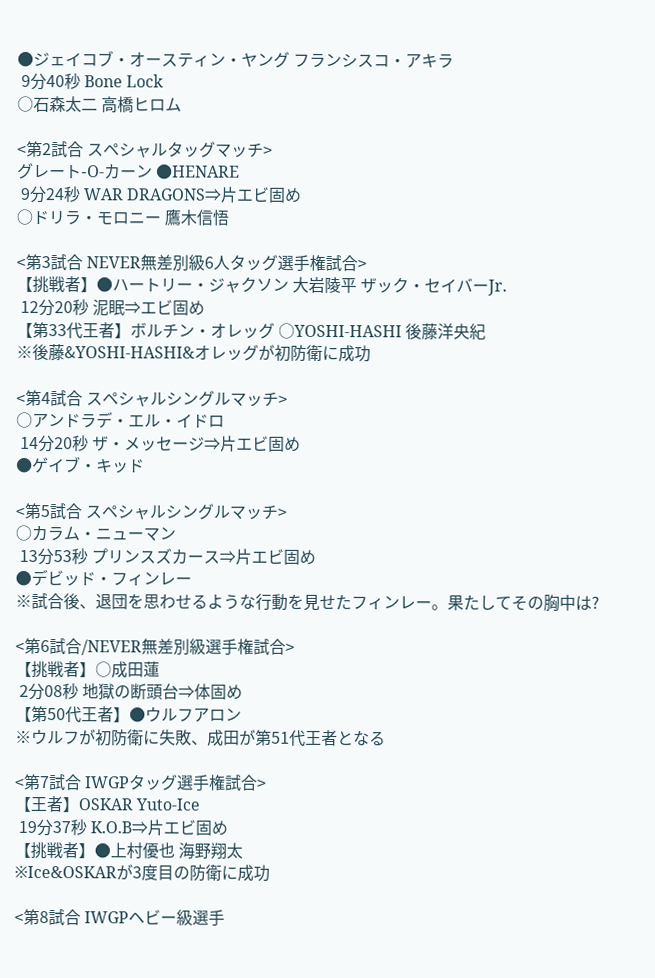●ジェイコブ・オースティン・ヤング フランシスコ・アキラ
 9分40秒 Bone Lock
○石森太二 高橋ヒロム

<第2試合 スペシャルタッグマッチ>
グレート-O-カーン ●HENARE
 9分24秒 WAR DRAGONS⇒片エビ固め
○ドリラ・モロニー 鷹木信悟

<第3試合 NEVER無差別級6人タッグ選手権試合>
【挑戦者】●ハートリー・ジャクソン 大岩陵平 ザック・セイバーJr.
 12分20秒 泥眠⇒エビ固め
【第33代王者】ボルチン・オレッグ ○YOSHI-HASHI 後藤洋央紀
※後藤&YOSHI-HASHI&オレッグが初防衛に成功

<第4試合 スペシャルシングルマッチ>
○アンドラデ・エル・イドロ
 14分20秒 ザ・メッセージ⇒片エビ固め
●ゲイブ・キッド

<第5試合 スペシャルシングルマッチ>
○カラム・ニューマン
 13分53秒 プリンスズカース⇒片エビ固め
●デビッド・フィンレー
※試合後、退団を思わせるような行動を見せたフィンレー。果たしてその胸中は?

<第6試合/NEVER無差別級選手権試合>
【挑戦者】○成田蓮
 2分08秒 地獄の断頭台⇒体固め
【第50代王者】●ウルフアロン
※ウルフが初防衛に失敗、成田が第51代王者となる

<第7試合 IWGPタッグ選手権試合>
【王者】OSKAR Yuto-Ice
 19分37秒 K.O.B⇒片エビ固め
【挑戦者】●上村優也 海野翔太
※Ice&OSKARが3度目の防衛に成功

<第8試合 IWGPヘビー級選手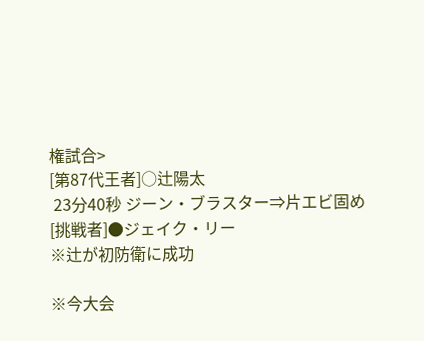権試合>
[第87代王者]○辻陽太
 23分40秒 ジーン・ブラスター⇒片エビ固め
[挑戦者]●ジェイク・リー
※辻が初防衛に成功

※今大会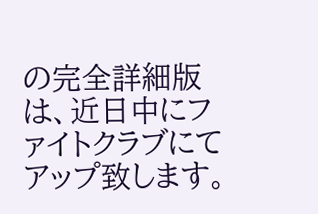の完全詳細版は、近日中にファイトクラブにてアップ致します。